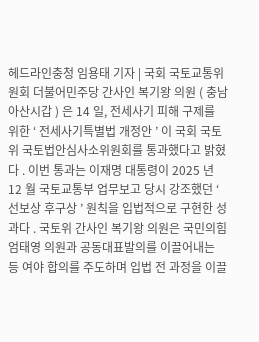헤드라인충청 임용태 기자 | 국회 국토교통위원회 더불어민주당 간사인 복기왕 의원 ( 충남 아산시갑 ) 은 14 일, 전세사기 피해 구제를 위한 ‘ 전세사기특별법 개정안 ’ 이 국회 국토위 국토법안심사소위원회를 통과했다고 밝혔다 . 이번 통과는 이재명 대통령이 2025 년 12 월 국토교통부 업무보고 당시 강조했던 ‘ 선보상 후구상 ’ 원칙을 입법적으로 구현한 성과다 . 국토위 간사인 복기왕 의원은 국민의힘 엄태영 의원과 공동대표발의를 이끌어내는 등 여야 합의를 주도하며 입법 전 과정을 이끌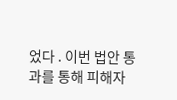었다 . 이번 법안 통과를 통해 피해자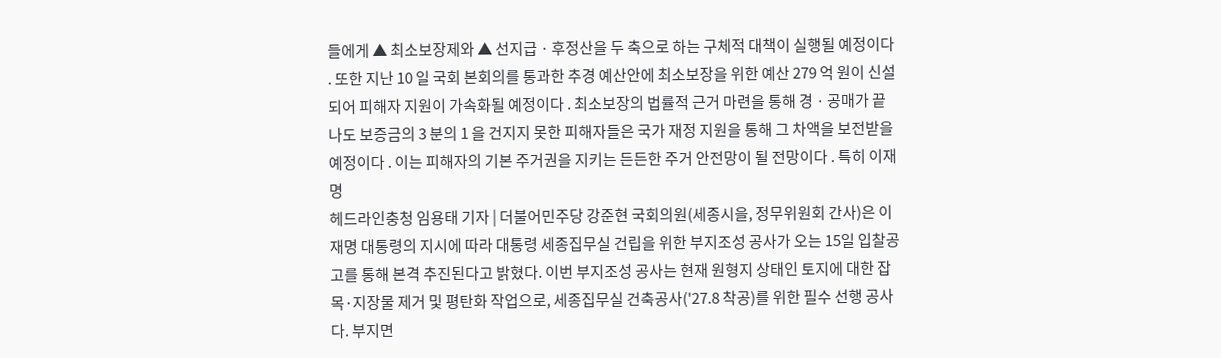들에게 ▲ 최소보장제와 ▲ 선지급 · 후정산을 두 축으로 하는 구체적 대책이 실행될 예정이다 . 또한 지난 10 일 국회 본회의를 통과한 추경 예산안에 최소보장을 위한 예산 279 억 원이 신설되어 피해자 지원이 가속화될 예정이다 . 최소보장의 법률적 근거 마련을 통해 경 · 공매가 끝나도 보증금의 3 분의 1 을 건지지 못한 피해자들은 국가 재정 지원을 통해 그 차액을 보전받을 예정이다 . 이는 피해자의 기본 주거권을 지키는 든든한 주거 안전망이 될 전망이다 . 특히 이재명
헤드라인충청 임용태 기자 | 더불어민주당 강준현 국회의원(세종시을, 정무위원회 간사)은 이재명 대통령의 지시에 따라 대통령 세종집무실 건립을 위한 부지조성 공사가 오는 15일 입찰공고를 통해 본격 추진된다고 밝혔다. 이번 부지조성 공사는 현재 원형지 상태인 토지에 대한 잡목·지장물 제거 및 평탄화 작업으로, 세종집무실 건축공사('27.8 착공)를 위한 필수 선행 공사다. 부지면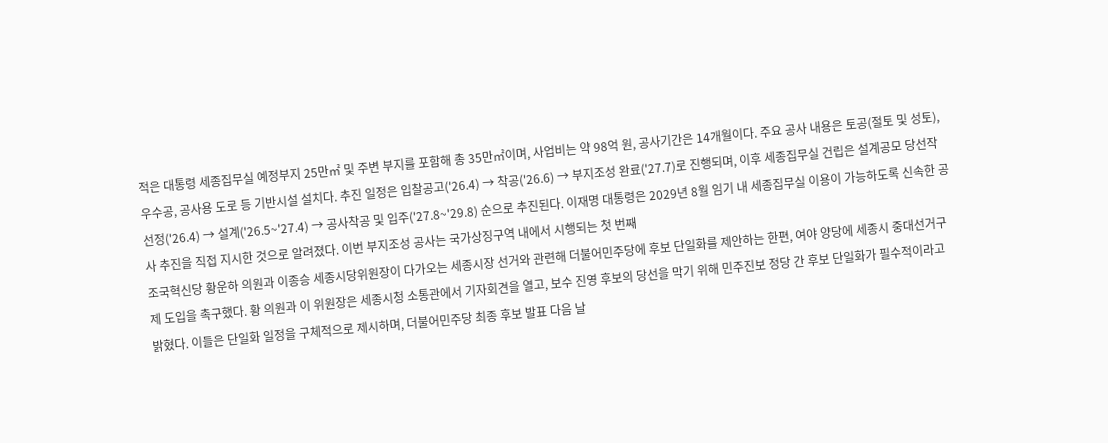적은 대통령 세종집무실 예정부지 25만㎡ 및 주변 부지를 포함해 총 35만㎡이며, 사업비는 약 98억 원, 공사기간은 14개월이다. 주요 공사 내용은 토공(절토 및 성토), 우수공, 공사용 도로 등 기반시설 설치다. 추진 일정은 입찰공고('26.4) → 착공('26.6) → 부지조성 완료('27.7)로 진행되며, 이후 세종집무실 건립은 설계공모 당선작 선정('26.4) → 설계('26.5~'27.4) → 공사착공 및 입주('27.8~'29.8) 순으로 추진된다. 이재명 대통령은 2029년 8월 임기 내 세종집무실 이용이 가능하도록 신속한 공사 추진을 직접 지시한 것으로 알려졌다. 이번 부지조성 공사는 국가상징구역 내에서 시행되는 첫 번째
조국혁신당 황운하 의원과 이종승 세종시당위원장이 다가오는 세종시장 선거와 관련해 더불어민주당에 후보 단일화를 제안하는 한편, 여야 양당에 세종시 중대선거구제 도입을 촉구했다. 황 의원과 이 위원장은 세종시청 소통관에서 기자회견을 열고, 보수 진영 후보의 당선을 막기 위해 민주진보 정당 간 후보 단일화가 필수적이라고 밝혔다. 이들은 단일화 일정을 구체적으로 제시하며, 더불어민주당 최종 후보 발표 다음 날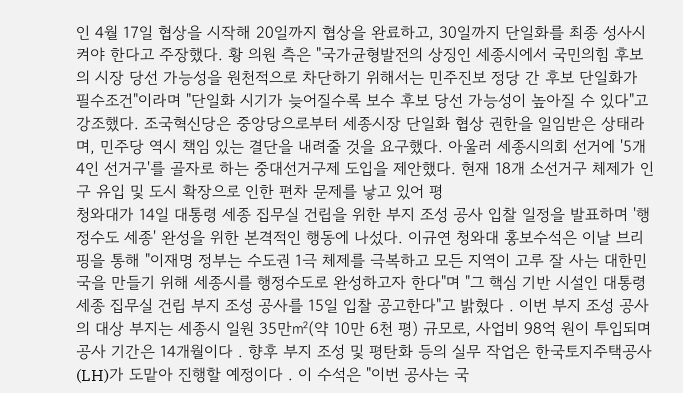인 4월 17일 협상을 시작해 20일까지 협상을 완료하고, 30일까지 단일화를 최종 성사시켜야 한다고 주장했다. 황 의원 측은 "국가균형발전의 상징인 세종시에서 국민의힘 후보의 시장 당선 가능성을 원천적으로 차단하기 위해서는 민주진보 정당 간 후보 단일화가 필수조건"이라며 "단일화 시기가 늦어질수록 보수 후보 당선 가능성이 높아질 수 있다"고 강조했다. 조국혁신당은 중앙당으로부터 세종시장 단일화 협상 권한을 일임받은 상태라며, 민주당 역시 책임 있는 결단을 내려줄 것을 요구했다. 아울러 세종시의회 선거에 '5개 4인 선거구'를 골자로 하는 중대선거구제 도입을 제안했다. 현재 18개 소선거구 체제가 인구 유입 및 도시 확장으로 인한 편차 문제를 낳고 있어 평
청와대가 14일 대통령 세종 집무실 건립을 위한 부지 조성 공사 입찰 일정을 발표하며 '행정수도 세종' 완성을 위한 본격적인 행동에 나섰다. 이규연 청와대 홍보수석은 이날 브리핑을 통해 "이재명 정부는 수도권 1극 체제를 극복하고 모든 지역이 고루 잘 사는 대한민국을 만들기 위해 세종시를 행정수도로 완성하고자 한다"며 "그 핵심 기반 시설인 대통령 세종 집무실 건립 부지 조성 공사를 15일 입찰 공고한다"고 밝혔다 . 이번 부지 조성 공사의 대상 부지는 세종시 일원 35만㎡(약 10만 6천 평) 규모로, 사업비 98억 원이 투입되며 공사 기간은 14개월이다 . 향후 부지 조성 및 평탄화 등의 실무 작업은 한국토지주택공사(LH)가 도맡아 진행할 예정이다 . 이 수석은 "이번 공사는 국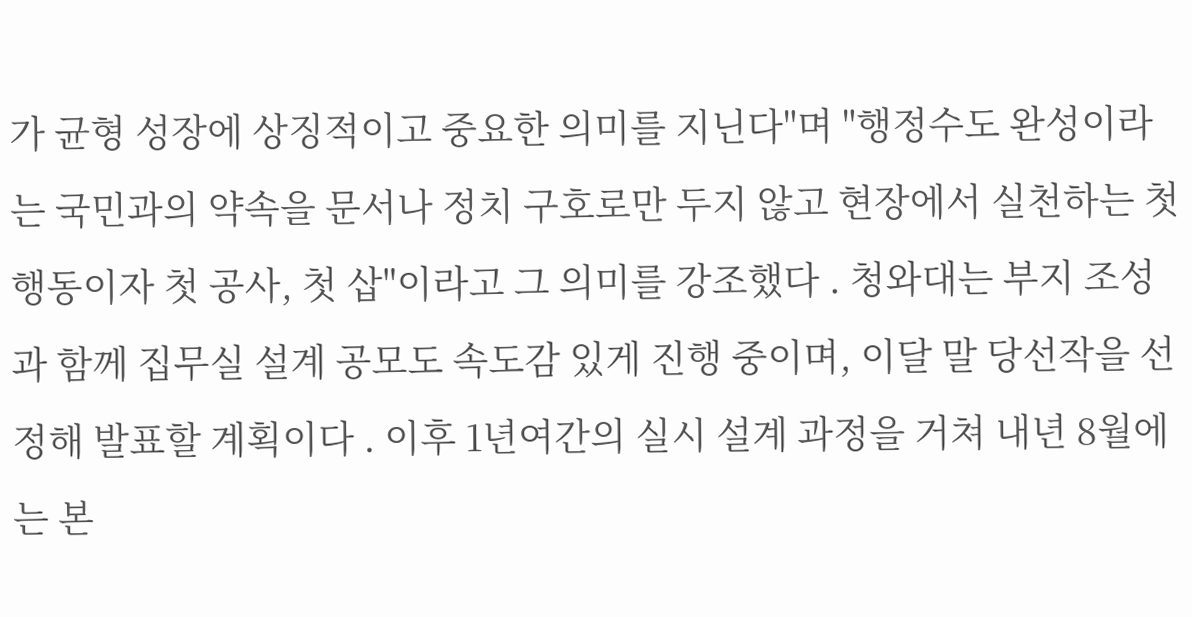가 균형 성장에 상징적이고 중요한 의미를 지닌다"며 "행정수도 완성이라는 국민과의 약속을 문서나 정치 구호로만 두지 않고 현장에서 실천하는 첫 행동이자 첫 공사, 첫 삽"이라고 그 의미를 강조했다 . 청와대는 부지 조성과 함께 집무실 설계 공모도 속도감 있게 진행 중이며, 이달 말 당선작을 선정해 발표할 계획이다 . 이후 1년여간의 실시 설계 과정을 거쳐 내년 8월에는 본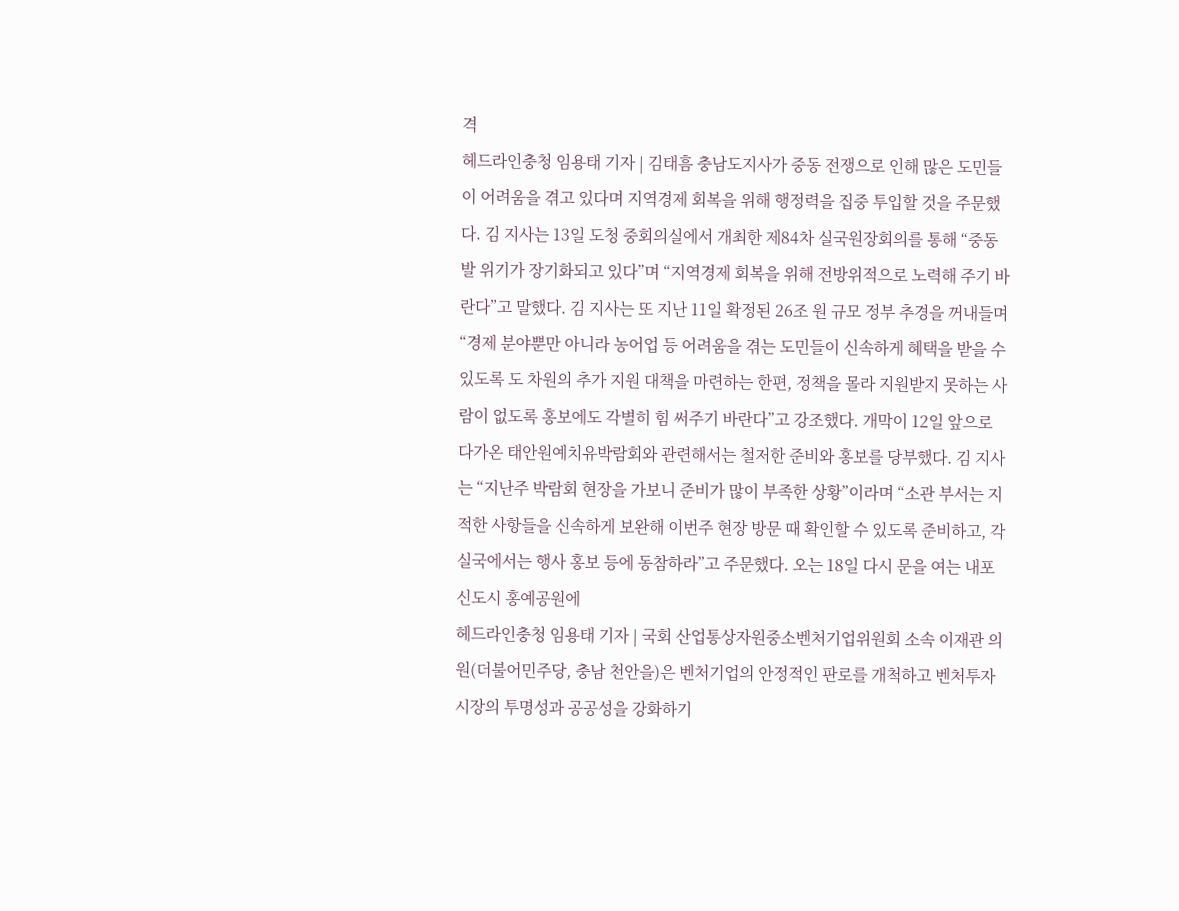격
헤드라인충청 임용태 기자 | 김태흠 충남도지사가 중동 전쟁으로 인해 많은 도민들이 어려움을 겪고 있다며 지역경제 회복을 위해 행정력을 집중 투입할 것을 주문했다. 김 지사는 13일 도청 중회의실에서 개최한 제84차 실국원장회의를 통해 “중동발 위기가 장기화되고 있다”며 “지역경제 회복을 위해 전방위적으로 노력해 주기 바란다”고 말했다. 김 지사는 또 지난 11일 확정된 26조 원 규모 정부 추경을 꺼내들며 “경제 분야뿐만 아니라 농어업 등 어려움을 겪는 도민들이 신속하게 혜택을 받을 수 있도록 도 차원의 추가 지원 대책을 마련하는 한편, 정책을 몰라 지원받지 못하는 사람이 없도록 홍보에도 각별히 힘 써주기 바란다”고 강조했다. 개막이 12일 앞으로 다가온 태안원예치유박람회와 관련해서는 철저한 준비와 홍보를 당부했다. 김 지사는 “지난주 박람회 현장을 가보니 준비가 많이 부족한 상황”이라며 “소관 부서는 지적한 사항들을 신속하게 보완해 이번주 현장 방문 때 확인할 수 있도록 준비하고, 각 실국에서는 행사 홍보 등에 동참하라”고 주문했다. 오는 18일 다시 문을 여는 내포신도시 홍예공원에
헤드라인충청 임용태 기자 | 국회 산업통상자원중소벤처기업위원회 소속 이재관 의원(더불어민주당, 충남 천안을)은 벤처기업의 안정적인 판로를 개척하고 벤처투자 시장의 투명성과 공공성을 강화하기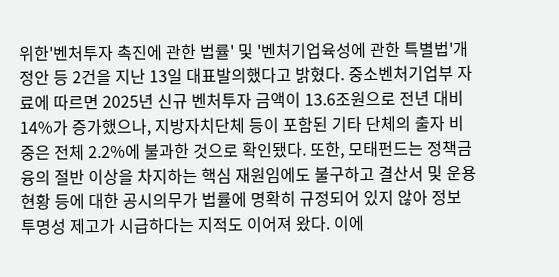위한'벤처투자 촉진에 관한 법률' 및 '벤처기업육성에 관한 특별법'개정안 등 2건을 지난 13일 대표발의했다고 밝혔다. 중소벤처기업부 자료에 따르면 2025년 신규 벤처투자 금액이 13.6조원으로 전년 대비 14%가 증가했으나, 지방자치단체 등이 포함된 기타 단체의 출자 비중은 전체 2.2%에 불과한 것으로 확인됐다. 또한, 모태펀드는 정책금융의 절반 이상을 차지하는 핵심 재원임에도 불구하고 결산서 및 운용 현황 등에 대한 공시의무가 법률에 명확히 규정되어 있지 않아 정보 투명성 제고가 시급하다는 지적도 이어져 왔다. 이에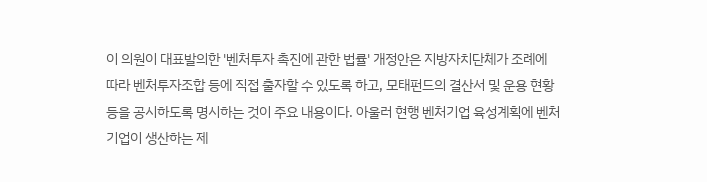이 의원이 대표발의한 '벤처투자 촉진에 관한 법률' 개정안은 지방자치단체가 조례에 따라 벤처투자조합 등에 직접 출자할 수 있도록 하고, 모태펀드의 결산서 및 운용 현황 등을 공시하도록 명시하는 것이 주요 내용이다. 아울러 현행 벤처기업 육성계획에 벤처기업이 생산하는 제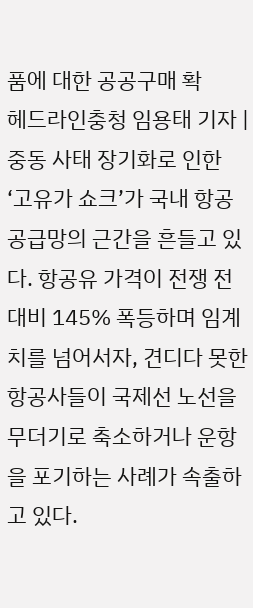품에 대한 공공구매 확
헤드라인충청 임용태 기자 | 중동 사태 장기화로 인한 ‘고유가 쇼크’가 국내 항공 공급망의 근간을 흔들고 있다. 항공유 가격이 전쟁 전 대비 145% 폭등하며 임계치를 넘어서자, 견디다 못한 항공사들이 국제선 노선을 무더기로 축소하거나 운항을 포기하는 사례가 속출하고 있다.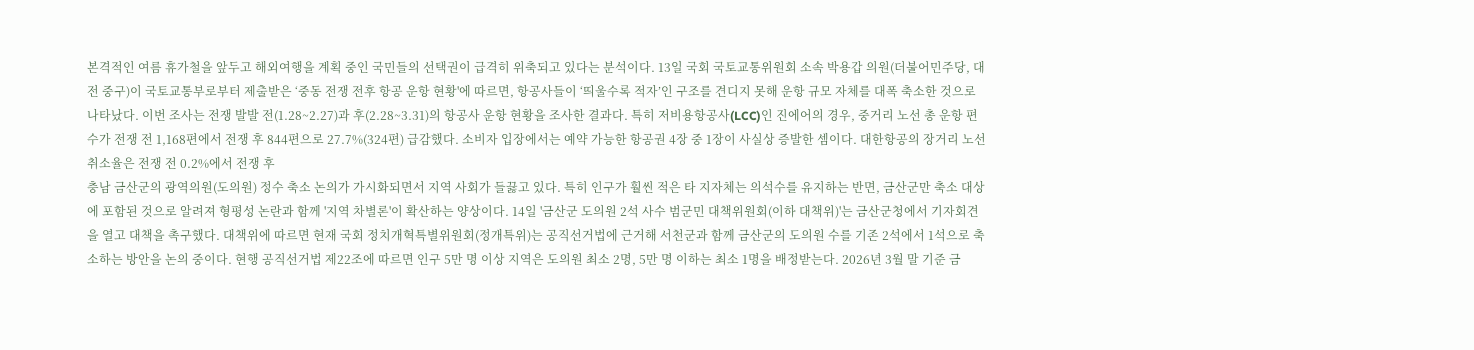본격적인 여름 휴가철을 앞두고 해외여행을 계획 중인 국민들의 선택권이 급격히 위축되고 있다는 분석이다. 13일 국회 국토교통위원회 소속 박용갑 의원(더불어민주당, 대전 중구)이 국토교통부로부터 제출받은 ‘중동 전쟁 전후 항공 운항 현황'에 따르면, 항공사들이 ‘띄울수록 적자’인 구조를 견디지 못해 운항 규모 자체를 대폭 축소한 것으로 나타났다. 이번 조사는 전쟁 발발 전(1.28~2.27)과 후(2.28~3.31)의 항공사 운항 현황을 조사한 결과다. 특히 저비용항공사(LCC)인 진에어의 경우, 중거리 노선 총 운항 편수가 전쟁 전 1,168편에서 전쟁 후 844편으로 27.7%(324편) 급감했다. 소비자 입장에서는 예약 가능한 항공권 4장 중 1장이 사실상 증발한 셈이다. 대한항공의 장거리 노선 취소율은 전쟁 전 0.2%에서 전쟁 후
충남 금산군의 광역의원(도의원) 정수 축소 논의가 가시화되면서 지역 사회가 들끓고 있다. 특히 인구가 훨씬 적은 타 지자체는 의석수를 유지하는 반면, 금산군만 축소 대상에 포함된 것으로 알려져 형평성 논란과 함께 '지역 차별론'이 확산하는 양상이다. 14일 '금산군 도의원 2석 사수 범군민 대책위원회(이하 대책위)'는 금산군청에서 기자회견을 열고 대책을 촉구했다. 대책위에 따르면 현재 국회 정치개혁특별위원회(정개특위)는 공직선거법에 근거해 서천군과 함께 금산군의 도의원 수를 기존 2석에서 1석으로 축소하는 방안을 논의 중이다. 현행 공직선거법 제22조에 따르면 인구 5만 명 이상 지역은 도의원 최소 2명, 5만 명 이하는 최소 1명을 배정받는다. 2026년 3월 말 기준 금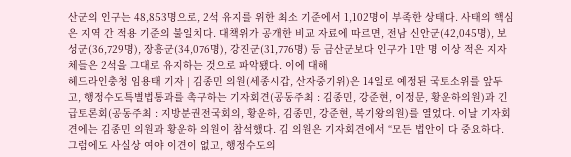산군의 인구는 48,853명으로, 2석 유지를 위한 최소 기준에서 1,102명이 부족한 상태다. 사태의 핵심은 지역 간 적용 기준의 불일치다. 대책위가 공개한 비교 자료에 따르면, 전남 신안군(42,045명), 보성군(36,729명), 장흥군(34,076명), 강진군(31,776명) 등 금산군보다 인구가 1만 명 이상 적은 지자체들은 2석을 그대로 유지하는 것으로 파악됐다. 이에 대해
헤드라인충청 임용태 기자 | 김종민 의원(세종시갑, 산자중기위)은 14일로 예정된 국토소위를 앞두고, 행정수도특별법통과를 촉구하는 기자회견(공동주최 : 김종민, 강준현, 이정문, 황운하의원)과 긴급토론회(공동주최 : 지방분권전국회의, 황운하, 김종민, 강준현, 복기왕의원)를 열었다. 이날 기자회견에는 김종민 의원과 황운하 의원이 참석했다. 김 의원은 기자회견에서 “모든 법안이 다 중요하다. 그럼에도 사실상 여야 이견이 없고, 행정수도의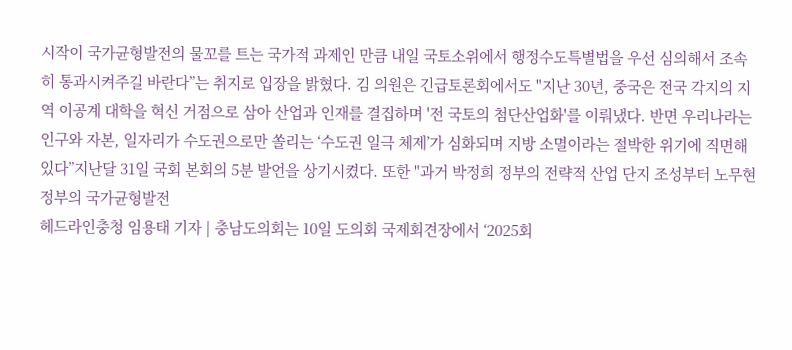시작이 국가균형발전의 물꼬를 트는 국가적 과제인 만큼 내일 국토소위에서 행정수도특별법을 우선 심의해서 조속히 통과시켜주길 바란다”는 취지로 입장을 밝혔다. 김 의원은 긴급토론회에서도 "지난 30년, 중국은 전국 각지의 지역 이공계 대학을 혁신 거점으로 삼아 산업과 인재를 결집하며 '전 국토의 첨단산업화'를 이뤄냈다. 반면 우리나라는 인구와 자본, 일자리가 수도권으로만 쏠리는 ‘수도권 일극 체제’가 심화되며 지방 소멸이라는 절박한 위기에 직면해 있다”지난달 31일 국회 본회의 5분 발언을 상기시켰다. 또한 "과거 박정희 정부의 전략적 산업 단지 조성부터 노무현 정부의 국가균형발전
헤드라인충청 임용태 기자 | 충남도의회는 10일 도의회 국제회견장에서 ‘2025회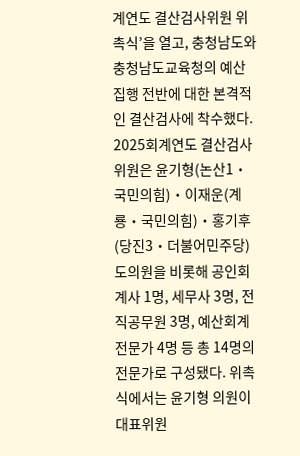계연도 결산검사위원 위촉식’을 열고, 충청남도와 충청남도교육청의 예산 집행 전반에 대한 본격적인 결산검사에 착수했다. 2025회계연도 결산검사위원은 윤기형(논산1‧국민의힘)‧이재운(계룡‧국민의힘)‧홍기후(당진3‧더불어민주당) 도의원을 비롯해 공인회계사 1명, 세무사 3명, 전직공무원 3명, 예산회계전문가 4명 등 총 14명의 전문가로 구성됐다. 위촉식에서는 윤기형 의원이 대표위원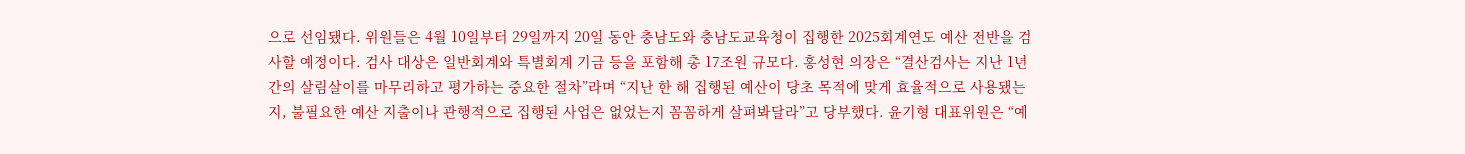으로 선임됐다. 위원들은 4월 10일부터 29일까지 20일 동안 충남도와 충남도교육청이 집행한 2025회계연도 예산 전반을 검사할 예정이다. 검사 대상은 일반회계와 특별회계 기금 등을 포함해 총 17조원 규모다. 홍성현 의장은 “결산검사는 지난 1년간의 살림살이를 마무리하고 평가하는 중요한 절차”라며 “지난 한 해 집행된 예산이 당초 목적에 맞게 효율적으로 사용됐는지, 불필요한 예산 지출이나 관행적으로 집행된 사업은 없었는지 꼼꼼하게 살펴봐달라”고 당부했다. 윤기형 대표위원은 “예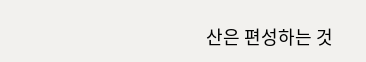산은 편성하는 것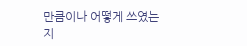만큼이나 어떻게 쓰였는지